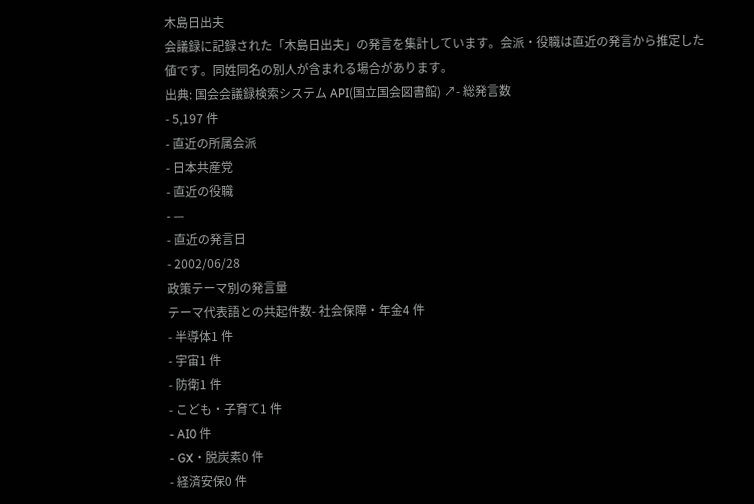木島日出夫
会議録に記録された「木島日出夫」の発言を集計しています。会派・役職は直近の発言から推定した値です。同姓同名の別人が含まれる場合があります。
出典: 国会会議録検索システム API(国立国会図書館) ↗- 総発言数
- 5,197 件
- 直近の所属会派
- 日本共産党
- 直近の役職
- —
- 直近の発言日
- 2002/06/28
政策テーマ別の発言量
テーマ代表語との共起件数- 社会保障・年金4 件
- 半導体1 件
- 宇宙1 件
- 防衛1 件
- こども・子育て1 件
- AI0 件
- GX・脱炭素0 件
- 経済安保0 件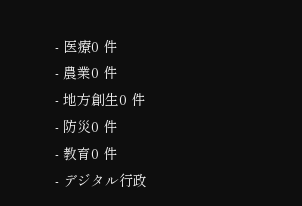- 医療0 件
- 農業0 件
- 地方創生0 件
- 防災0 件
- 教育0 件
- デジタル行政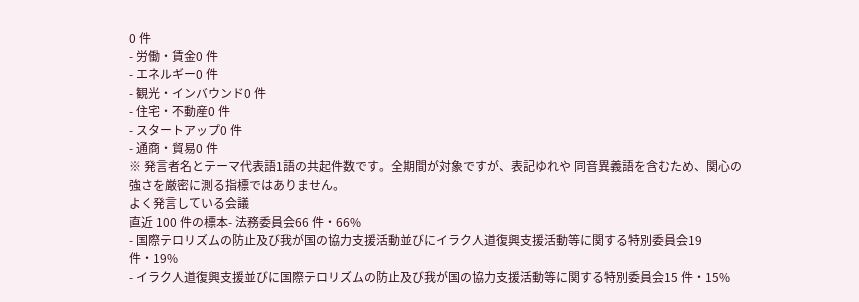0 件
- 労働・賃金0 件
- エネルギー0 件
- 観光・インバウンド0 件
- 住宅・不動産0 件
- スタートアップ0 件
- 通商・貿易0 件
※ 発言者名とテーマ代表語1語の共起件数です。全期間が対象ですが、表記ゆれや 同音異義語を含むため、関心の強さを厳密に測る指標ではありません。
よく発言している会議
直近 100 件の標本- 法務委員会66 件・66%
- 国際テロリズムの防止及び我が国の協力支援活動並びにイラク人道復興支援活動等に関する特別委員会19 件・19%
- イラク人道復興支援並びに国際テロリズムの防止及び我が国の協力支援活動等に関する特別委員会15 件・15%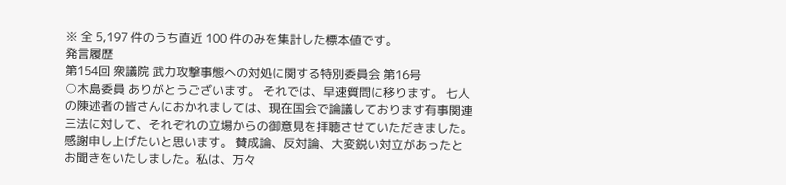※ 全 5,197 件のうち直近 100 件のみを集計した標本値です。
発言履歴
第154回 衆議院 武力攻撃事態への対処に関する特別委員会 第16号
○木島委員 ありがとうございます。 それでは、早速質問に移ります。 七人の陳述者の皆さんにおかれましては、現在国会で論議しております有事関連三法に対して、それぞれの立場からの御意見を拝聴させていただきました。感謝申し上げたいと思います。 賛成論、反対論、大変鋭い対立があったとお聞きをいたしました。私は、万々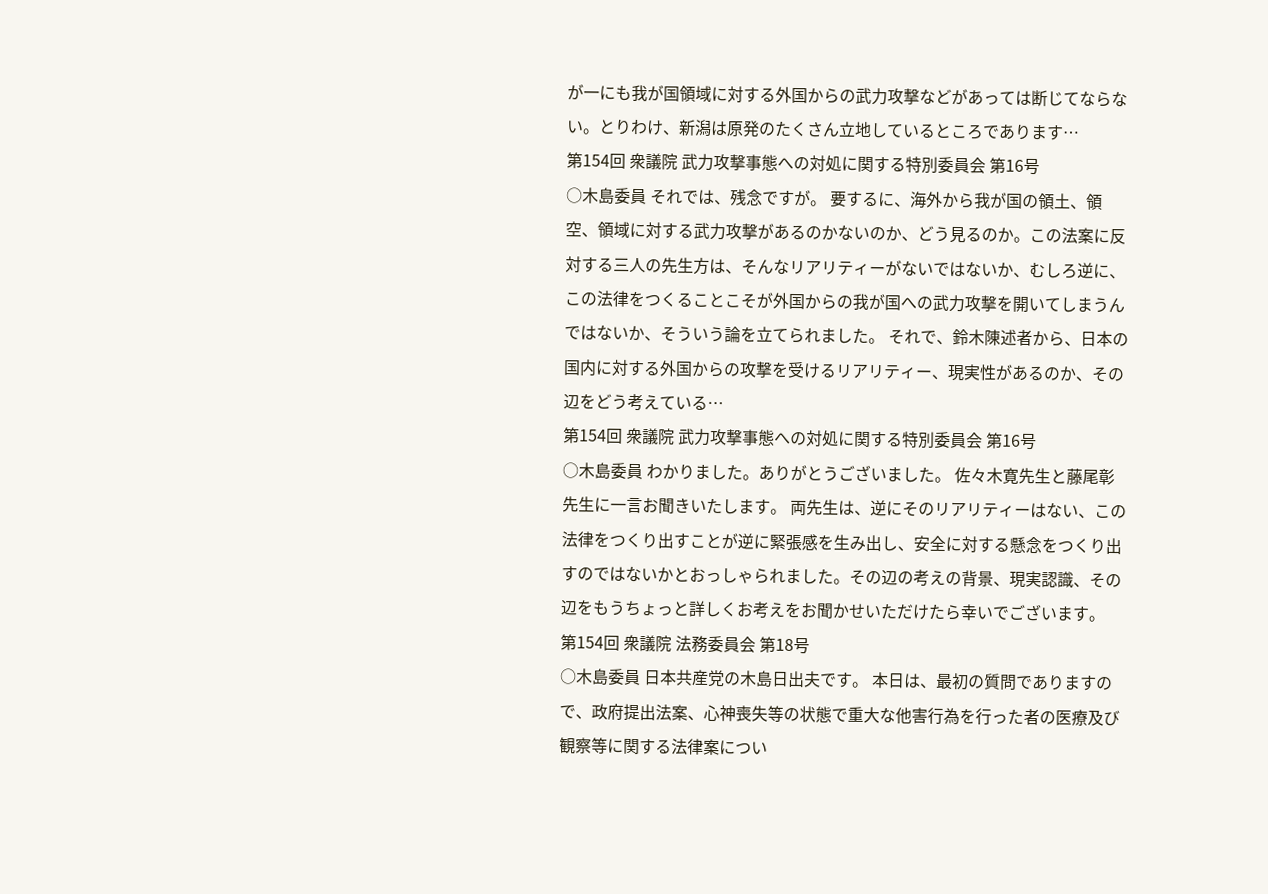が一にも我が国領域に対する外国からの武力攻撃などがあっては断じてならない。とりわけ、新潟は原発のたくさん立地しているところであります…
第154回 衆議院 武力攻撃事態への対処に関する特別委員会 第16号
○木島委員 それでは、残念ですが。 要するに、海外から我が国の領土、領空、領域に対する武力攻撃があるのかないのか、どう見るのか。この法案に反対する三人の先生方は、そんなリアリティーがないではないか、むしろ逆に、この法律をつくることこそが外国からの我が国への武力攻撃を開いてしまうんではないか、そういう論を立てられました。 それで、鈴木陳述者から、日本の国内に対する外国からの攻撃を受けるリアリティー、現実性があるのか、その辺をどう考えている…
第154回 衆議院 武力攻撃事態への対処に関する特別委員会 第16号
○木島委員 わかりました。ありがとうございました。 佐々木寛先生と藤尾彰先生に一言お聞きいたします。 両先生は、逆にそのリアリティーはない、この法律をつくり出すことが逆に緊張感を生み出し、安全に対する懸念をつくり出すのではないかとおっしゃられました。その辺の考えの背景、現実認識、その辺をもうちょっと詳しくお考えをお聞かせいただけたら幸いでございます。
第154回 衆議院 法務委員会 第18号
○木島委員 日本共産党の木島日出夫です。 本日は、最初の質問でありますので、政府提出法案、心神喪失等の状態で重大な他害行為を行った者の医療及び観察等に関する法律案につい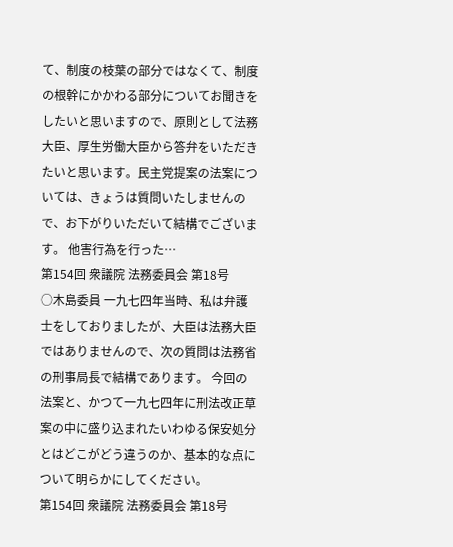て、制度の枝葉の部分ではなくて、制度の根幹にかかわる部分についてお聞きをしたいと思いますので、原則として法務大臣、厚生労働大臣から答弁をいただきたいと思います。民主党提案の法案については、きょうは質問いたしませんので、お下がりいただいて結構でございます。 他害行為を行った…
第154回 衆議院 法務委員会 第18号
○木島委員 一九七四年当時、私は弁護士をしておりましたが、大臣は法務大臣ではありませんので、次の質問は法務省の刑事局長で結構であります。 今回の法案と、かつて一九七四年に刑法改正草案の中に盛り込まれたいわゆる保安処分とはどこがどう違うのか、基本的な点について明らかにしてください。
第154回 衆議院 法務委員会 第18号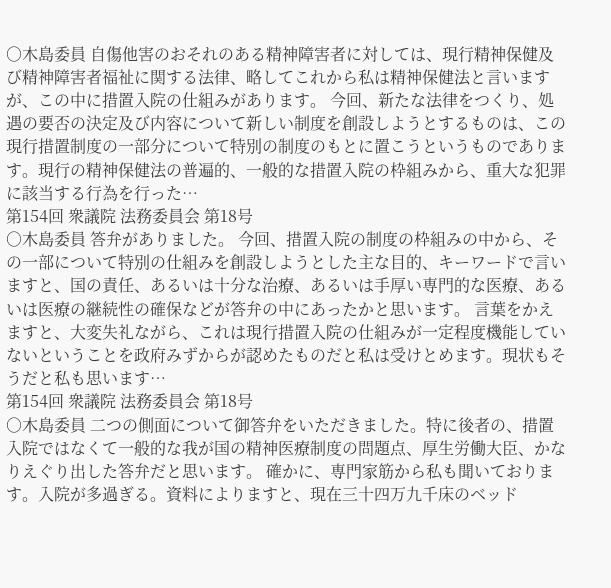○木島委員 自傷他害のおそれのある精神障害者に対しては、現行精神保健及び精神障害者福祉に関する法律、略してこれから私は精神保健法と言いますが、この中に措置入院の仕組みがあります。 今回、新たな法律をつくり、処遇の要否の決定及び内容について新しい制度を創設しようとするものは、この現行措置制度の一部分について特別の制度のもとに置こうというものであります。現行の精神保健法の普遍的、一般的な措置入院の枠組みから、重大な犯罪に該当する行為を行った…
第154回 衆議院 法務委員会 第18号
○木島委員 答弁がありました。 今回、措置入院の制度の枠組みの中から、その一部について特別の仕組みを創設しようとした主な目的、キーワードで言いますと、国の責任、あるいは十分な治療、あるいは手厚い専門的な医療、あるいは医療の継続性の確保などが答弁の中にあったかと思います。 言葉をかえますと、大変失礼ながら、これは現行措置入院の仕組みが一定程度機能していないということを政府みずからが認めたものだと私は受けとめます。現状もそうだと私も思います…
第154回 衆議院 法務委員会 第18号
○木島委員 二つの側面について御答弁をいただきました。特に後者の、措置入院ではなくて一般的な我が国の精神医療制度の問題点、厚生労働大臣、かなりえぐり出した答弁だと思います。 確かに、専門家筋から私も聞いております。入院が多過ぎる。資料によりますと、現在三十四万九千床のベッド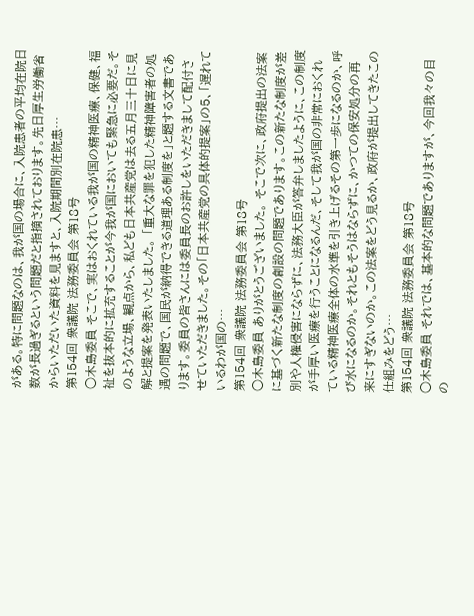がある。特に問題なのは、我が国の場合に、入院患者の平均在院日数が長過ぎるという問題だと指摘されております。先日厚生労働省からいただいた資料を見ますと、入院期間別在院患…
第154回 衆議院 法務委員会 第18号
○木島委員 そこで、実はおくれている我が国の精神医療、保健、福祉を抜本的に拡充することが今我が国においても緊急に必要だ。そのような立場、観点から、私ども日本共産党は去る五月三十日に見解と提案を発表いたしました。 「重大な罪を犯した精神障害者の処遇の問題で、国民が納得できる道理ある制度を」と題する文書であります。委員の皆さんには委員長のお許しをいただきまして配付させていただきました。その「日本共産党の具体的提案」の5、「遅れているわが国の…
第154回 衆議院 法務委員会 第18号
○木島委員 ありがとうございました。 そこで次に、政府提出の法案に基づく新たな制度の創設の問題であります。この新たな制度が差別や人権侵害にならずに、法務大臣が答弁しましたように、この制度が手厚い医療を行うことになるんだ、そして我が国の非常におくれている精神医療全体の水準を引き上げるその第一歩になるのか、呼び水になるのか。それともそうはならずに、かつての保安処分の再来にすぎないのか。この法案をどう見るか、政府が提出してきたこの仕組みをどう…
第154回 衆議院 法務委員会 第18号
○木島委員 それでは、基本的な問題でありますが、今回我々の目の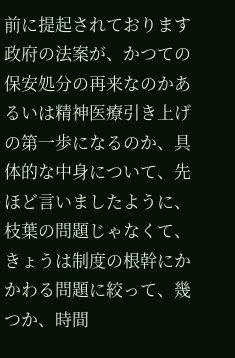前に提起されております政府の法案が、かつての保安処分の再来なのかあるいは精神医療引き上げの第一歩になるのか、具体的な中身について、先ほど言いましたように、枝葉の問題じゃなくて、きょうは制度の根幹にかかわる問題に絞って、幾つか、時間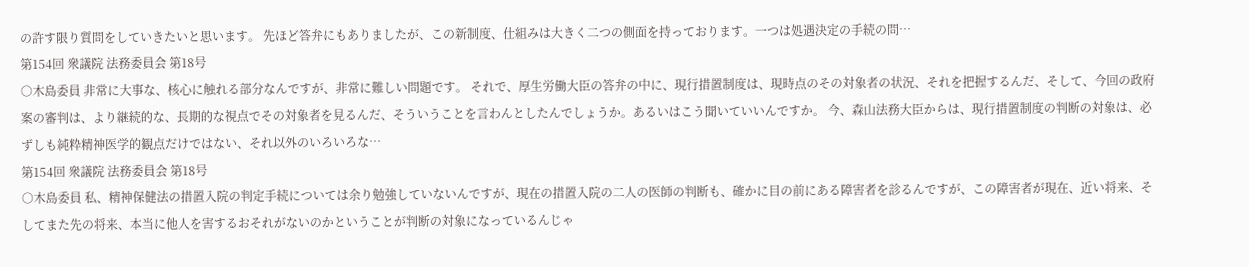の許す限り質問をしていきたいと思います。 先ほど答弁にもありましたが、この新制度、仕組みは大きく二つの側面を持っております。一つは処遇決定の手続の問…
第154回 衆議院 法務委員会 第18号
○木島委員 非常に大事な、核心に触れる部分なんですが、非常に難しい問題です。 それで、厚生労働大臣の答弁の中に、現行措置制度は、現時点のその対象者の状況、それを把握するんだ、そして、今回の政府案の審判は、より継続的な、長期的な視点でその対象者を見るんだ、そういうことを言わんとしたんでしょうか。あるいはこう聞いていいんですか。 今、森山法務大臣からは、現行措置制度の判断の対象は、必ずしも純粋精神医学的観点だけではない、それ以外のいろいろな…
第154回 衆議院 法務委員会 第18号
○木島委員 私、精神保健法の措置入院の判定手続については余り勉強していないんですが、現在の措置入院の二人の医師の判断も、確かに目の前にある障害者を診るんですが、この障害者が現在、近い将来、そしてまた先の将来、本当に他人を害するおそれがないのかということが判断の対象になっているんじゃ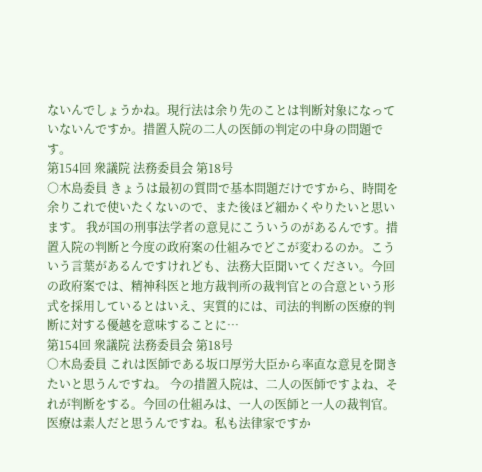ないんでしょうかね。現行法は余り先のことは判断対象になっていないんですか。措置入院の二人の医師の判定の中身の問題です。
第154回 衆議院 法務委員会 第18号
○木島委員 きょうは最初の質問で基本問題だけですから、時間を余りこれで使いたくないので、また後ほど細かくやりたいと思います。 我が国の刑事法学者の意見にこういうのがあるんです。措置入院の判断と今度の政府案の仕組みでどこが変わるのか。こういう言葉があるんですけれども、法務大臣聞いてください。今回の政府案では、精神科医と地方裁判所の裁判官との合意という形式を採用しているとはいえ、実質的には、司法的判断の医療的判断に対する優越を意味することに…
第154回 衆議院 法務委員会 第18号
○木島委員 これは医師である坂口厚労大臣から率直な意見を聞きたいと思うんですね。 今の措置入院は、二人の医師ですよね、それが判断をする。今回の仕組みは、一人の医師と一人の裁判官。医療は素人だと思うんですね。私も法律家ですか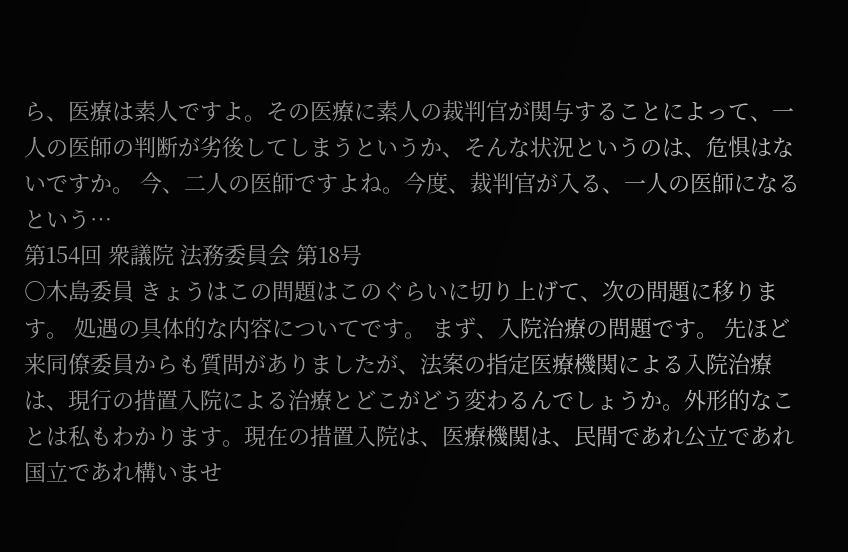ら、医療は素人ですよ。その医療に素人の裁判官が関与することによって、一人の医師の判断が劣後してしまうというか、そんな状況というのは、危惧はないですか。 今、二人の医師ですよね。今度、裁判官が入る、一人の医師になるという…
第154回 衆議院 法務委員会 第18号
○木島委員 きょうはこの問題はこのぐらいに切り上げて、次の問題に移ります。 処遇の具体的な内容についてです。 まず、入院治療の問題です。 先ほど来同僚委員からも質問がありましたが、法案の指定医療機関による入院治療は、現行の措置入院による治療とどこがどう変わるんでしょうか。外形的なことは私もわかります。現在の措置入院は、医療機関は、民間であれ公立であれ国立であれ構いませ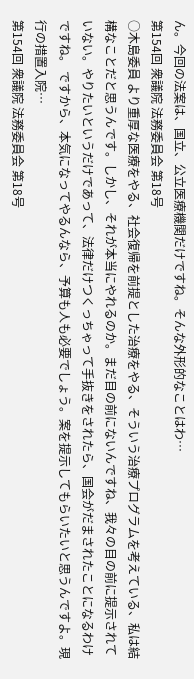ん。今回の法案は、国立、公立医療機関だけですね。そんな外形的なことはわ…
第154回 衆議院 法務委員会 第18号
○木島委員 より重厚な医療をやる、社会復帰を前提とした治療をやる、そういう治療プログラムを考えている、私は結構なことだと思うんです。しかし、それが本当にやれるのか。まだ目の前にないんですね、我々の目の前に提示されていない。やりたいというだけであって、法律だけつくっちゃって手抜きをされたら、国会がだまされたことになるわけですね。 ですから、本気になってやるんなら、予算も人も必要でしょう。案を提示してもらいたいと思うんですよ。現行の措置入院…
第154回 衆議院 法務委員会 第18号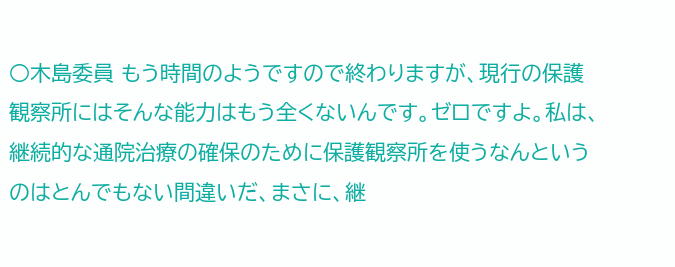○木島委員 もう時間のようですので終わりますが、現行の保護観察所にはそんな能力はもう全くないんです。ゼロですよ。私は、継続的な通院治療の確保のために保護観察所を使うなんというのはとんでもない間違いだ、まさに、継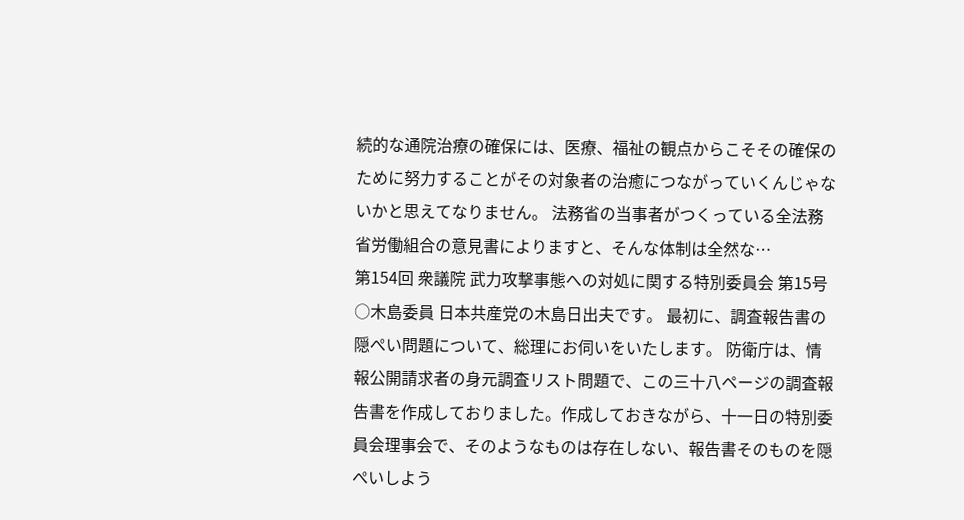続的な通院治療の確保には、医療、福祉の観点からこそその確保のために努力することがその対象者の治癒につながっていくんじゃないかと思えてなりません。 法務省の当事者がつくっている全法務省労働組合の意見書によりますと、そんな体制は全然な…
第154回 衆議院 武力攻撃事態への対処に関する特別委員会 第15号
○木島委員 日本共産党の木島日出夫です。 最初に、調査報告書の隠ぺい問題について、総理にお伺いをいたします。 防衛庁は、情報公開請求者の身元調査リスト問題で、この三十八ページの調査報告書を作成しておりました。作成しておきながら、十一日の特別委員会理事会で、そのようなものは存在しない、報告書そのものを隠ぺいしよう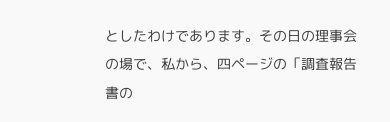としたわけであります。その日の理事会の場で、私から、四ページの「調査報告書の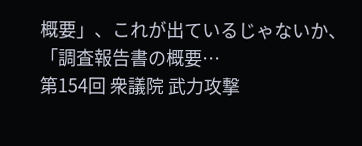概要」、これが出ているじゃないか、「調査報告書の概要…
第154回 衆議院 武力攻撃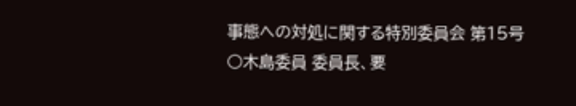事態への対処に関する特別委員会 第15号
○木島委員 委員長、要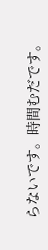らないです。時間むだです。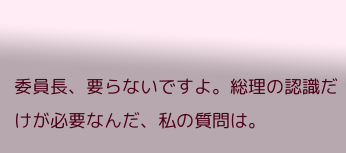委員長、要らないですよ。総理の認識だけが必要なんだ、私の質問は。